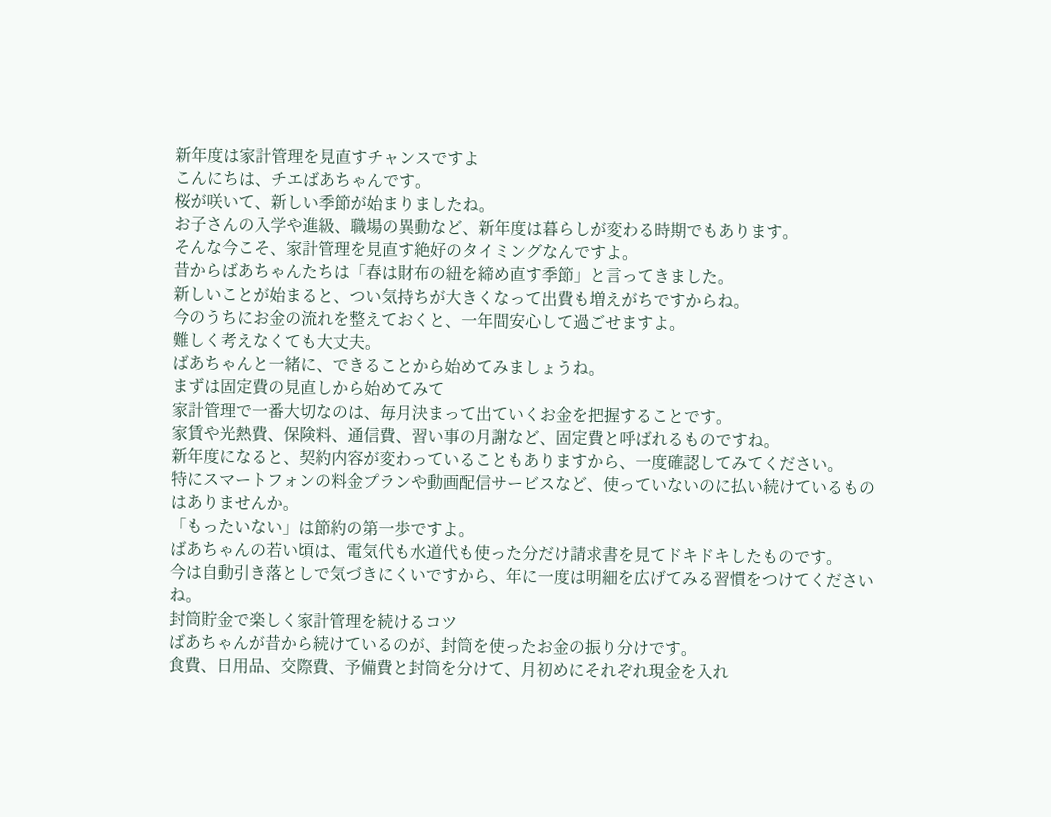新年度は家計管理を見直すチャンスですよ
こんにちは、チエばあちゃんです。
桜が咲いて、新しい季節が始まりましたね。
お子さんの入学や進級、職場の異動など、新年度は暮らしが変わる時期でもあります。
そんな今こそ、家計管理を見直す絶好のタイミングなんですよ。
昔からばあちゃんたちは「春は財布の紐を締め直す季節」と言ってきました。
新しいことが始まると、つい気持ちが大きくなって出費も増えがちですからね。
今のうちにお金の流れを整えておくと、一年間安心して過ごせますよ。
難しく考えなくても大丈夫。
ばあちゃんと一緒に、できることから始めてみましょうね。
まずは固定費の見直しから始めてみて
家計管理で一番大切なのは、毎月決まって出ていくお金を把握することです。
家賃や光熱費、保険料、通信費、習い事の月謝など、固定費と呼ばれるものですね。
新年度になると、契約内容が変わっていることもありますから、一度確認してみてください。
特にスマートフォンの料金プランや動画配信サービスなど、使っていないのに払い続けているものはありませんか。
「もったいない」は節約の第一歩ですよ。
ばあちゃんの若い頃は、電気代も水道代も使った分だけ請求書を見てドキドキしたものです。
今は自動引き落としで気づきにくいですから、年に一度は明細を広げてみる習慣をつけてくださいね。
封筒貯金で楽しく家計管理を続けるコツ
ばあちゃんが昔から続けているのが、封筒を使ったお金の振り分けです。
食費、日用品、交際費、予備費と封筒を分けて、月初めにそれぞれ現金を入れ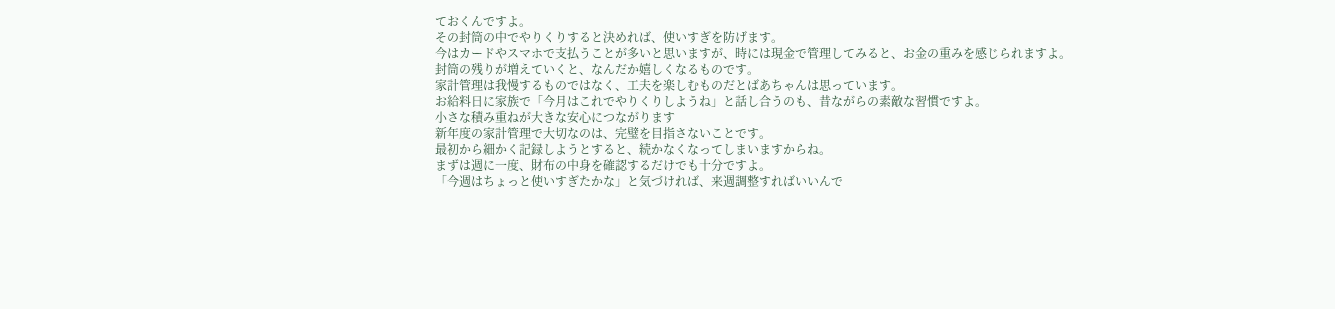ておくんですよ。
その封筒の中でやりくりすると決めれば、使いすぎを防げます。
今はカードやスマホで支払うことが多いと思いますが、時には現金で管理してみると、お金の重みを感じられますよ。
封筒の残りが増えていくと、なんだか嬉しくなるものです。
家計管理は我慢するものではなく、工夫を楽しむものだとばあちゃんは思っています。
お給料日に家族で「今月はこれでやりくりしようね」と話し合うのも、昔ながらの素敵な習慣ですよ。
小さな積み重ねが大きな安心につながります
新年度の家計管理で大切なのは、完璧を目指さないことです。
最初から細かく記録しようとすると、続かなくなってしまいますからね。
まずは週に一度、財布の中身を確認するだけでも十分ですよ。
「今週はちょっと使いすぎたかな」と気づければ、来週調整すればいいんで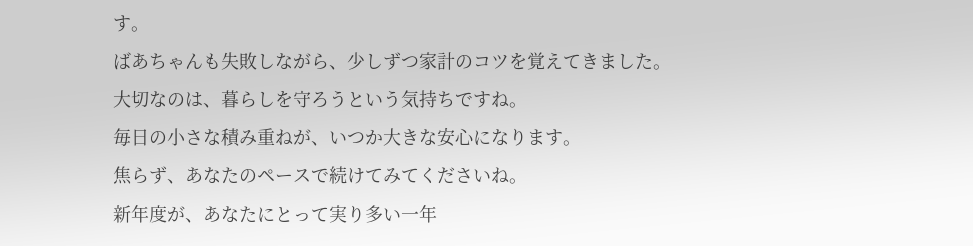す。
ばあちゃんも失敗しながら、少しずつ家計のコツを覚えてきました。
大切なのは、暮らしを守ろうという気持ちですね。
毎日の小さな積み重ねが、いつか大きな安心になります。
焦らず、あなたのペースで続けてみてくださいね。
新年度が、あなたにとって実り多い一年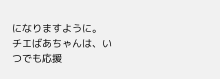になりますように。
チエばあちゃんは、いつでも応援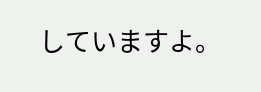していますよ。